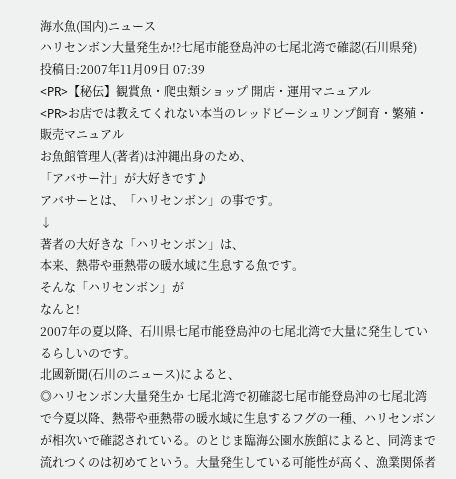海水魚(国内)ニュース
ハリセンボン大量発生か!?七尾市能登島沖の七尾北湾で確認(石川県発)
投稿日:2007年11月09日 07:39
<PR>【秘伝】観賞魚・爬虫類ショップ 開店・運用マニュアル
<PR>お店では教えてくれない本当のレッドビーシュリンプ飼育・繁殖・販売マニュアル
お魚館管理人(著者)は沖縄出身のため、
「アバサー汁」が大好きです♪
アバサーとは、「ハリセンボン」の事です。
↓
著者の大好きな「ハリセンボン」は、
本来、熱帯や亜熱帯の暖水域に生息する魚です。
そんな「ハリセンボン」が
なんと!
2007年の夏以降、石川県七尾市能登島沖の七尾北湾で大量に発生しているらしいのです。
北國新聞(石川のニュース)によると、
◎ハリセンボン大量発生か 七尾北湾で初確認七尾市能登島沖の七尾北湾で今夏以降、熱帯や亜熱帯の暖水域に生息するフグの一種、ハリセンボンが相次いで確認されている。のとじま臨海公園水族館によると、同湾まで流れつくのは初めてという。大量発生している可能性が高く、漁業関係者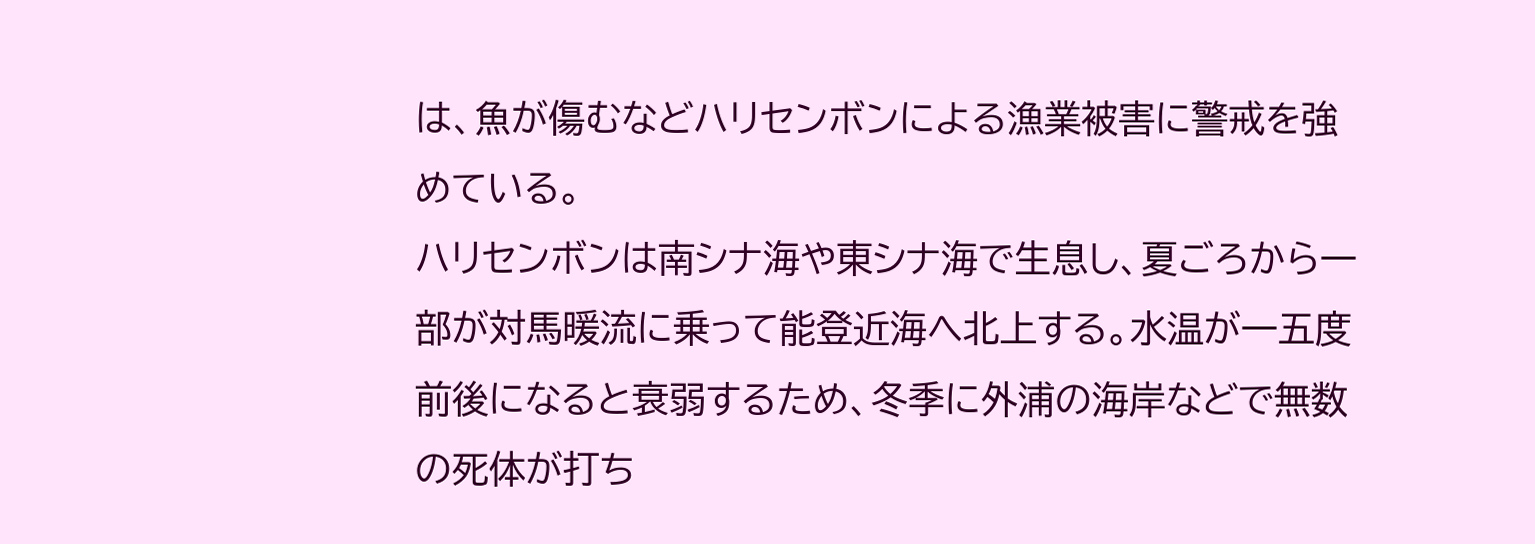は、魚が傷むなどハリセンボンによる漁業被害に警戒を強めている。
ハリセンボンは南シナ海や東シナ海で生息し、夏ごろから一部が対馬暖流に乗って能登近海へ北上する。水温が一五度前後になると衰弱するため、冬季に外浦の海岸などで無数の死体が打ち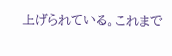上げられている。これまで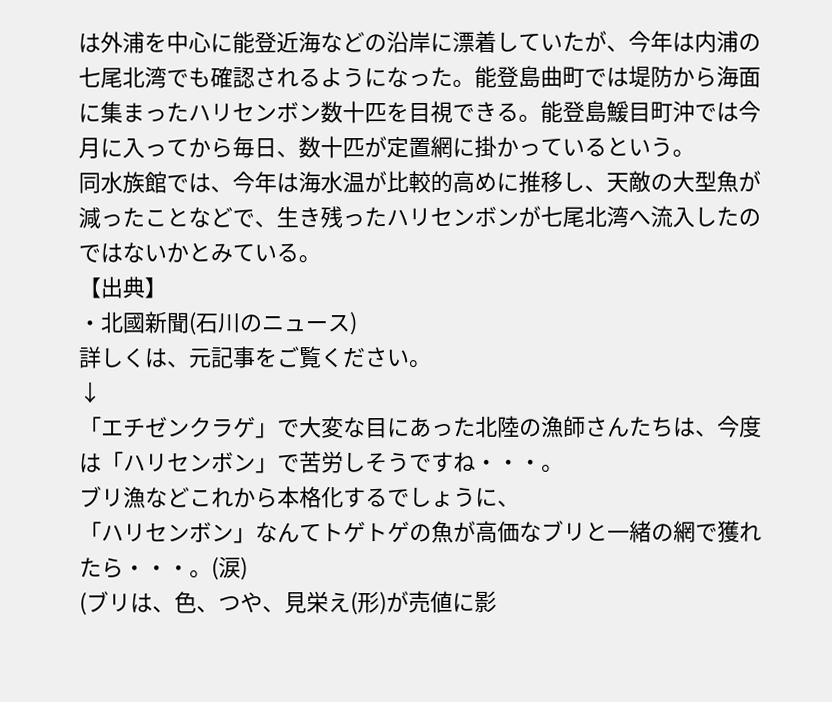は外浦を中心に能登近海などの沿岸に漂着していたが、今年は内浦の七尾北湾でも確認されるようになった。能登島曲町では堤防から海面に集まったハリセンボン数十匹を目視できる。能登島鰀目町沖では今月に入ってから毎日、数十匹が定置網に掛かっているという。
同水族館では、今年は海水温が比較的高めに推移し、天敵の大型魚が減ったことなどで、生き残ったハリセンボンが七尾北湾へ流入したのではないかとみている。
【出典】
・北國新聞(石川のニュース)
詳しくは、元記事をご覧ください。
↓
「エチゼンクラゲ」で大変な目にあった北陸の漁師さんたちは、今度は「ハリセンボン」で苦労しそうですね・・・。
ブリ漁などこれから本格化するでしょうに、
「ハリセンボン」なんてトゲトゲの魚が高価なブリと一緒の網で獲れたら・・・。(涙)
(ブリは、色、つや、見栄え(形)が売値に影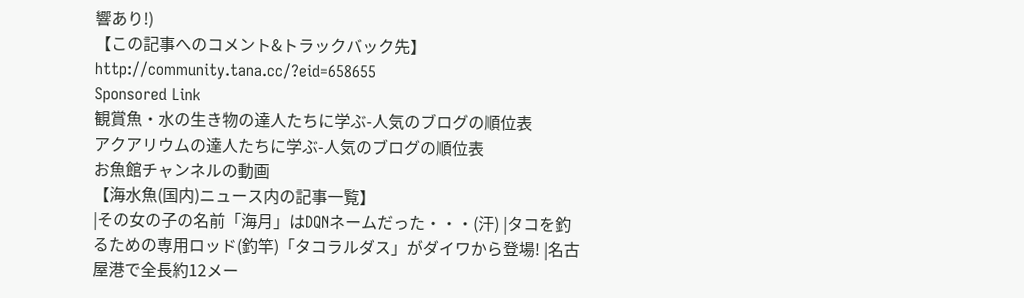響あり!)
【この記事へのコメント&トラックバック先】
http://community.tana.cc/?eid=658655
Sponsored Link
観賞魚・水の生き物の達人たちに学ぶ-人気のブログの順位表
アクアリウムの達人たちに学ぶ-人気のブログの順位表
お魚館チャンネルの動画
【海水魚(国内)ニュース内の記事一覧】
|その女の子の名前「海月」はDQNネームだった・・・(汗) |タコを釣るための専用ロッド(釣竿)「タコラルダス」がダイワから登場! |名古屋港で全長約12メー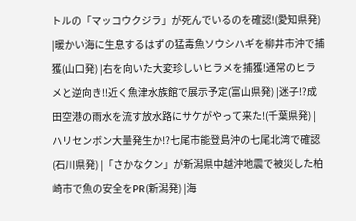トルの「マッコウクジラ」が死んでいるのを確認!(愛知県発) |暖かい海に生息するはずの猛毒魚ソウシハギを柳井市沖で捕獲(山口発) |右を向いた大変珍しいヒラメを捕獲!通常のヒラメと逆向き!!近く魚津水族館で展示予定(富山県発) |迷子!?成田空港の雨水を流す放水路にサケがやって来た!(千葉県発) |ハリセンボン大量発生か!?七尾市能登島沖の七尾北湾で確認(石川県発) |「さかなクン」が新潟県中越沖地震で被災した柏崎市で魚の安全をPR(新潟発) |海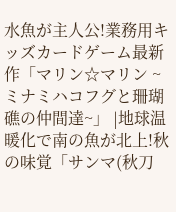水魚が主人公!業務用キッズカードゲーム最新作「マリン☆マリン ~ミナミハコフグと珊瑚礁の仲間達~」 |地球温暖化で南の魚が北上!秋の味覚「サンマ(秋刀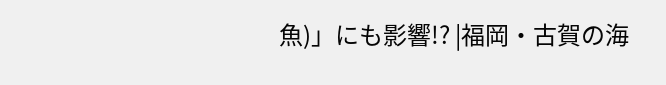魚)」にも影響!? |福岡・古賀の海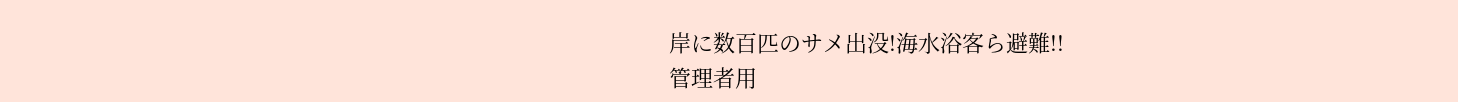岸に数百匹のサメ出没!海水浴客ら避難!!
管理者用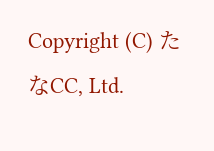Copyright (C) たなCC, Ltd.